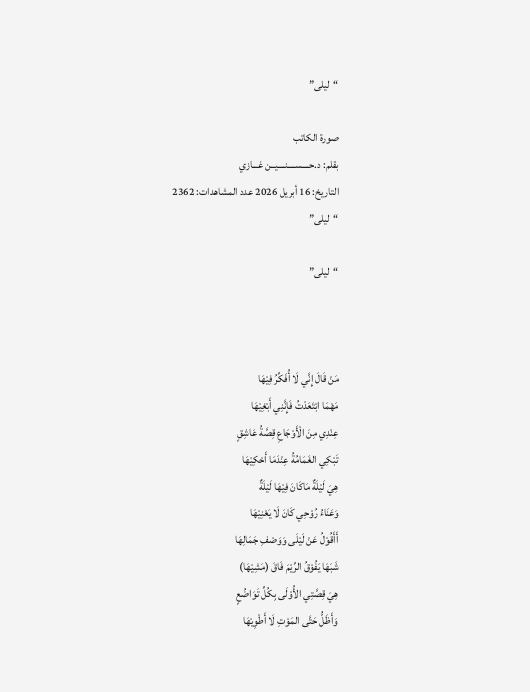“ليلى”

صورة الكاتب
بقلم: د.حــــســــنــــيــن غـــازي
التاريخ: 16 أبريل 2026 عدد المشاهدات: 2362
“ليلى”

“ليلى”



مَنْ قَالَ إِنَّي لَا أُفَكِّرُ فِيْهَا
مَهْمَا ابْتَعَدْتُ فَإِنَّنِي أَبْغِيْهَا
عِنْدِي مِنَ الْأَوْجَاعِ قِصَّةُ عَاشِقٍ
تَبْكِي الغَمَامُةُ عِنْدَمَا أَحْكِيْهَا
هِيَ لَيْلَةٌ مَاكَانَ فِيْهَا لَيْلَةٌ
وَعَنَاءُ رُوْحِي كَانَ لَا يَعْنِيْهَا
أَأَقُوْلُ عَنْ لَيْلَى وَوَصْفِ جَمَالِهَا
شَبَهَا يَفُوْقُ الرِّيْمَ فَاقَ (مَشِيْهَا)
هِيَ قِصَّتِي الأُوْلَى بِكُلِّ تَوَاضُعٍ
وَأَظَلُّ حَتَّى المَوْتِ لَا أَطْوِيْهَا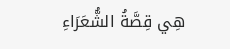هِي قِصَّةُ الشُّعَرَاءِ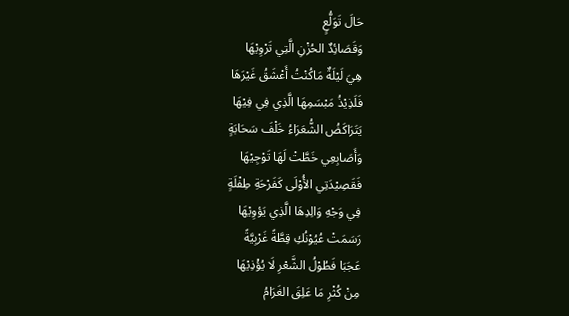حَالَ تَوَلُّعٍ
وَقَصَائِدٌ الحُزْنِ الَّتِي تَرْوِيْهَا
هِيَ لَيْلَةٌ مَاكُنْتُ أَعْشَقُ غَيْرَهَا
فَلَذِيْذُ مَبْسَمِهَا الَّذِي فِي فِيْهَا
يَتَرَاكَضُ الشُّعَرَاءُ خَلْفَ سَحَابَةٍ
وَأَصَابِعِي خَطَّتْ لَهَا تَوْجِيْهَا
فَقَصِيْدَتِي الأُوْلَى كَفَرْحَةِ طِفْلَةٍ
فِي وَجْهِ وَالِدِهَا الَّذِي يَؤوِيْهَا
رَسَمَتْ عُيُوْنُكِ قِطَّةً غَرْبِيَّةً
عَجَبَا فَطُوْلُ الشَّعْرِ لَا يُؤْذِيْهَا
مِنْ كُثْرِ مَا عَلِقَ الغَرَامُ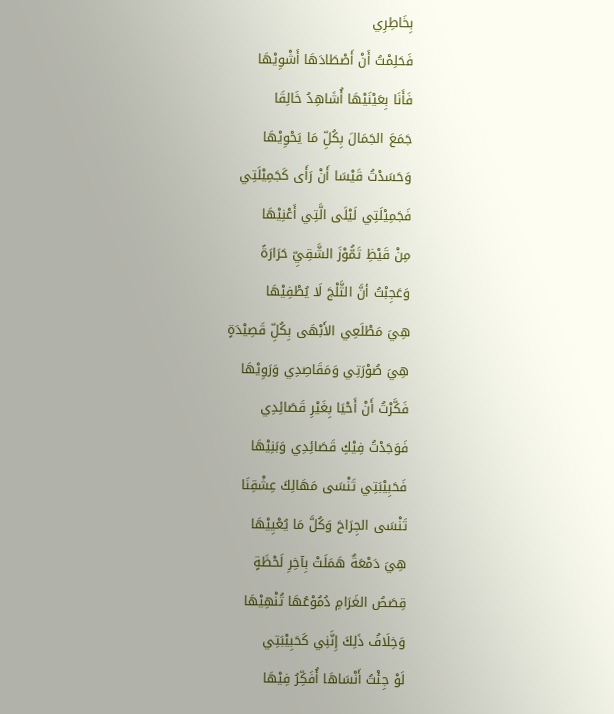بِخَاطِرِي
فَحَلِمْتُ أَنْ أَصْطَادَهَا أَشْوِيْهَا
فَأَنَا بِعَيْنَيْهَا أُشَاهِدُ خَالِقَا
جَمَعَ الجَمَالَ بِكُلِّ مَا يَحْوِيْهَا
وَحَسَدْتُ قَيْسَا أَنْ رَأَى كَجَمِيْلَتِي
فَجَمِيْلَتِي لَيْلَى الَّتِي أَعْنِيْهَا
مِنْ قَيْظِ تَمُّوْزَ الشَّقِيِّ حَرَارَةً
وَعَجِبْتُ أنَّ الثَّلْجَ لَا يُطْفِيْهَا
هِيَ مَطْلَعِي الأَبْهَى بِكُلِّ قَصِيْدَةٍ
هِيَ صُوْرَتِي وَمَقَاصِدِي وَرَوِيْهَا
فَكَّرْتُ أَنْ أَحْيَا بِغَيْرِ قَصَائِدِي
فَوَجَدْتُ فِيْكِ قَصَائِدِي وَبَنِيْهَا
فَحَبِيْبَتِي تَنْسَى مَهَالِكَ عِشْقِنَا
تَنْسَى الجِرَاحَ وَكُلَّ مَا يُعْيِيْهَا
هِيَ دَمْعَةٌ هَمَلَتْ بِآخِرِ لَحْظَةٍ
قِصَصُ الغَرَامِ دُمُوْعُهَا تُنْهِيْهَا
وَخِلَافُ ذَلِكَ إِنَّنِي كَحَبِيْبَتِي
لَوْ جِئْتُ أَنْسَاهَا أُفَكِّرُ فِيْهَا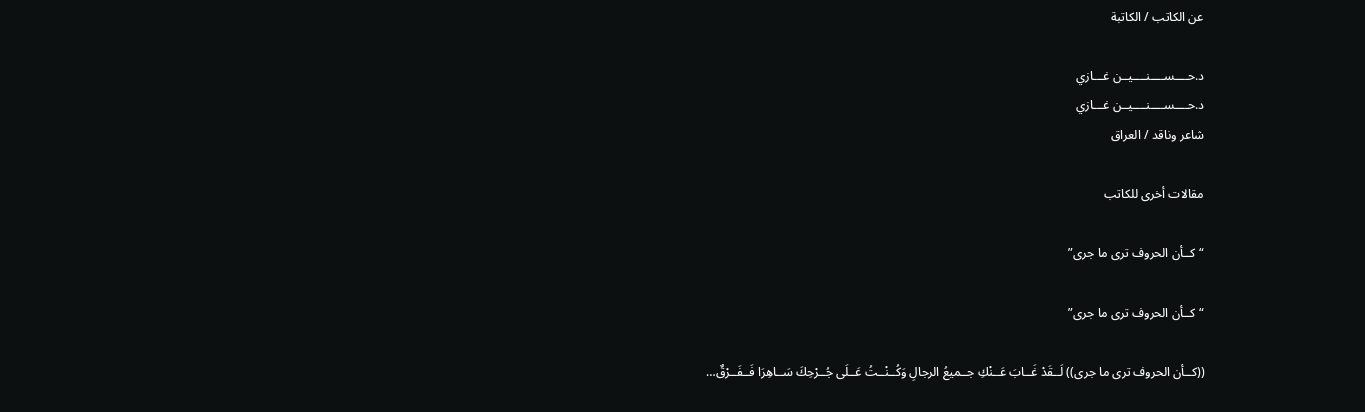عن الکاتب / الکاتبة

د.حــــســــنــــيــن غـــازي
د.حــــســــنــــيــن غـــازي
شاعر وناقد / العراق

مقالات أخرى للكاتب

“كــأن الحروف ترى ما جرى”

“كــأن الحروف ترى ما جرى”

((كــأن الحروف ترى ما جرى)) لَــقَدْ غَــابَ عَــنْكِ جــميعُ الرجالِ وَكُــنْــتُ عَــلَى جُــرْحِكَ سَــاهِرَا فَــفَــرْقٌ…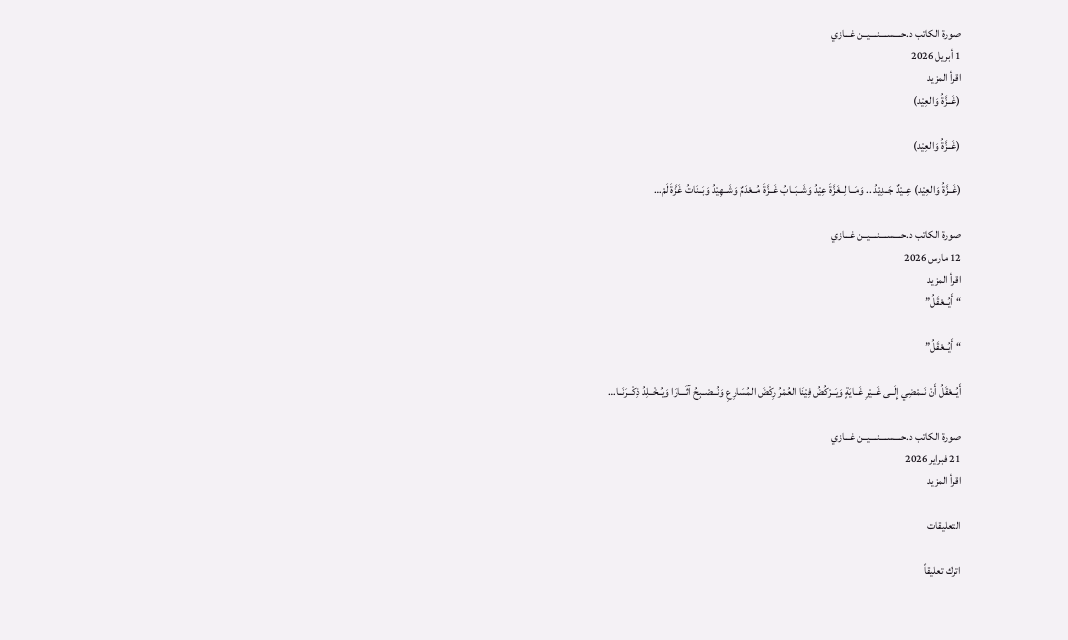صورة الكاتب د.حــــســــنــــيــن غـــازي
1 أبريل 2026
اقرأ المزيد
(غَــزَّةُ وَالعِيْد)

(غَــزَّةُ وَالعِيْد)

(غَــزَّةُ وَالعِيْد) عِــيْدٌ جَــدِيْدُ .. وَمَــا لِــغَزَّةَ عِيْدُ وَشَــبَــابُ غَــزَّةَ مُــعْدَمٌ وَشَــهِيْدُ وَبَــنَاتُ غَزَّةَ لَمْ…

صورة الكاتب د.حــــســــنــــيــن غـــازي
12 مارس 2026
اقرأ المزيد
“أَيُــعْقَلُ”

“أَيُــعْقَلُ”

أَيُــعْقَلُ أَنْ نَــمْضِي إِلَــى غَــيْرِ غَــايَةٍ وَيَــرْكُضُ فِيْنَا العُمْرُ رِكْضَ المُسَارِعِ وَنُــصْــبِحُ آثَـــارَا وَيُــخْــلِدُ ذِكْــرَنَــا…

صورة الكاتب د.حــــســــنــــيــن غـــازي
21 فبراير 2026
اقرأ المزيد

التعليقات

اترك تعليقاً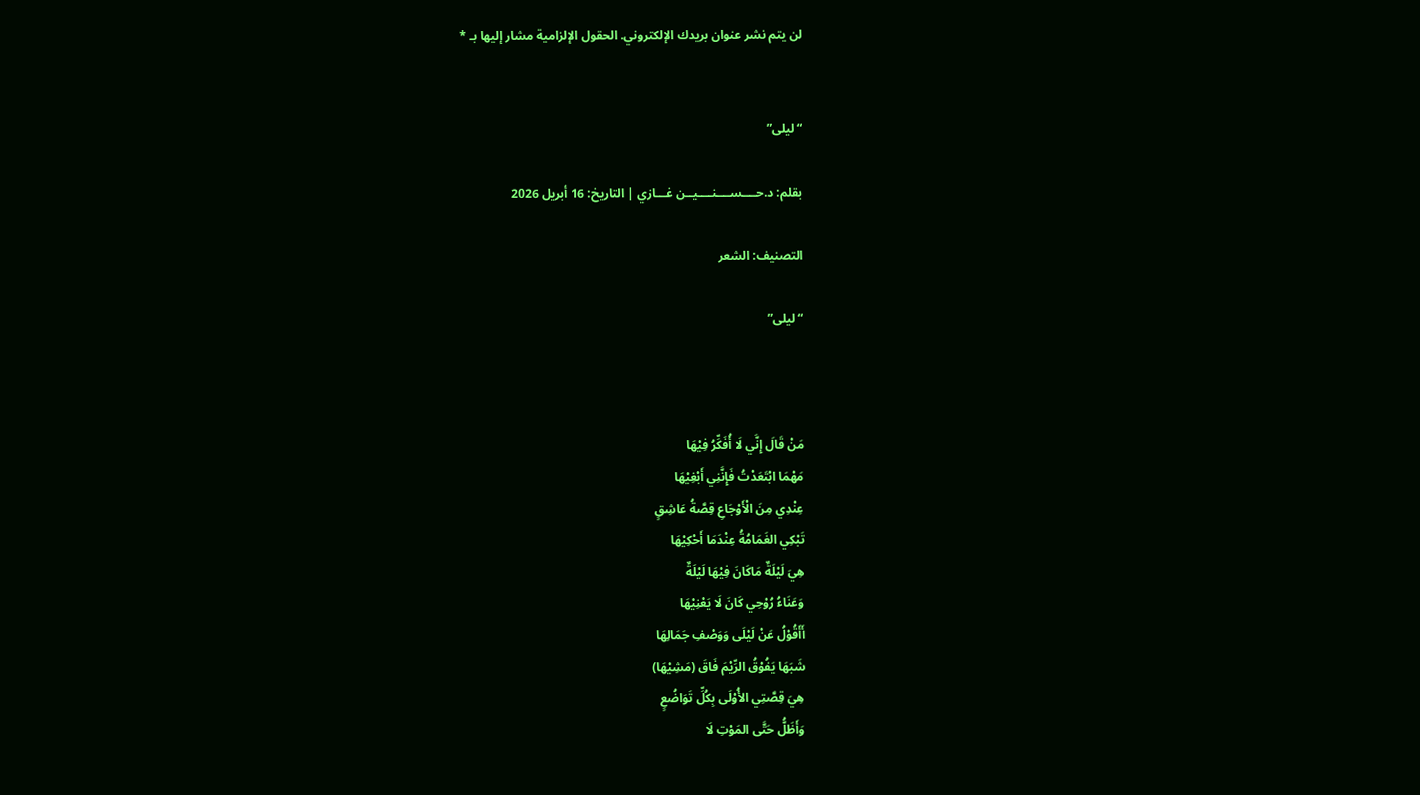لن يتم نشر عنوان بريدك الإلكتروني. الحقول الإلزامية مشار إليها بـ *


“ليلى”

بقلم: د.حــــســــنــــيــن غـــازي | التاريخ: 16 أبريل 2026

التصنيف: الشعر

“ليلى”



مَنْ قَالَ إِنَّي لَا أُفَكِّرُ فِيْهَا
مَهْمَا ابْتَعَدْتُ فَإِنَّنِي أَبْغِيْهَا
عِنْدِي مِنَ الْأَوْجَاعِ قِصَّةُ عَاشِقٍ
تَبْكِي الغَمَامُةُ عِنْدَمَا أَحْكِيْهَا
هِيَ لَيْلَةٌ مَاكَانَ فِيْهَا لَيْلَةٌ
وَعَنَاءُ رُوْحِي كَانَ لَا يَعْنِيْهَا
أَأَقُوْلُ عَنْ لَيْلَى وَوَصْفِ جَمَالِهَا
شَبَهَا يَفُوْقُ الرِّيْمَ فَاقَ (مَشِيْهَا)
هِيَ قِصَّتِي الأُوْلَى بِكُلِّ تَوَاضُعٍ
وَأَظَلُّ حَتَّى المَوْتِ لَا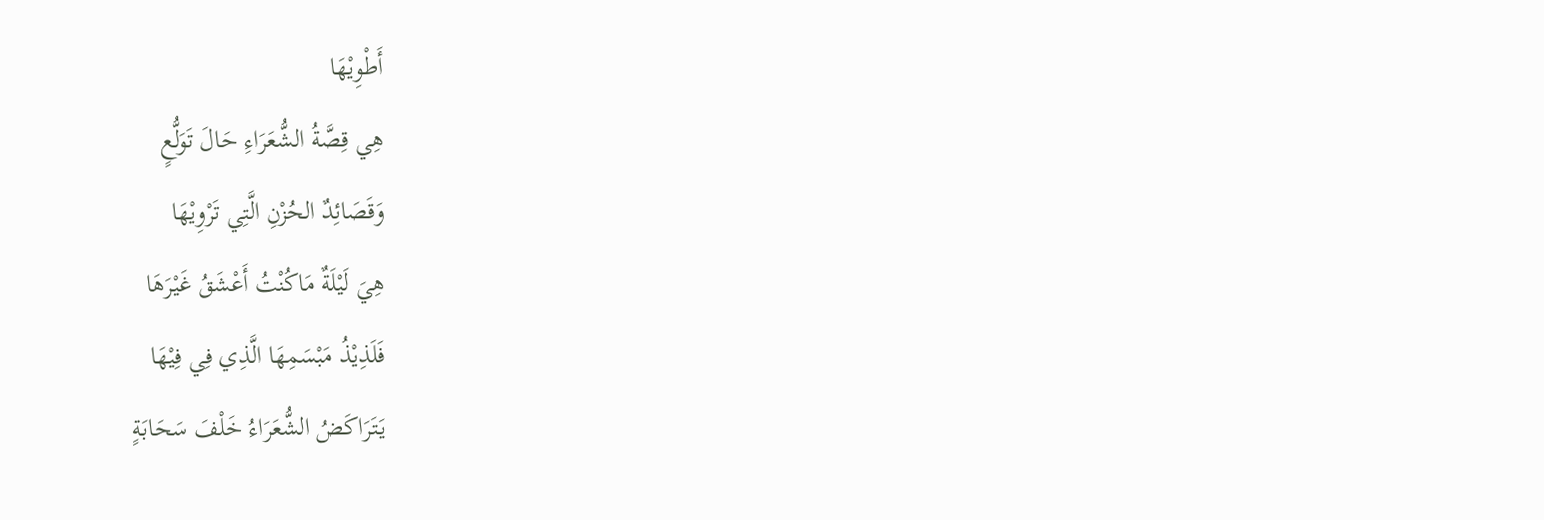أَطْوِيْهَا
هِي قِصَّةُ الشُّعَرَاءِ حَالَ تَوَلُّعٍ
وَقَصَائِدٌ الحُزْنِ الَّتِي تَرْوِيْهَا
هِيَ لَيْلَةٌ مَاكُنْتُ أَعْشَقُ غَيْرَهَا
فَلَذِيْذُ مَبْسَمِهَا الَّذِي فِي فِيْهَا
يَتَرَاكَضُ الشُّعَرَاءُ خَلْفَ سَحَابَةٍ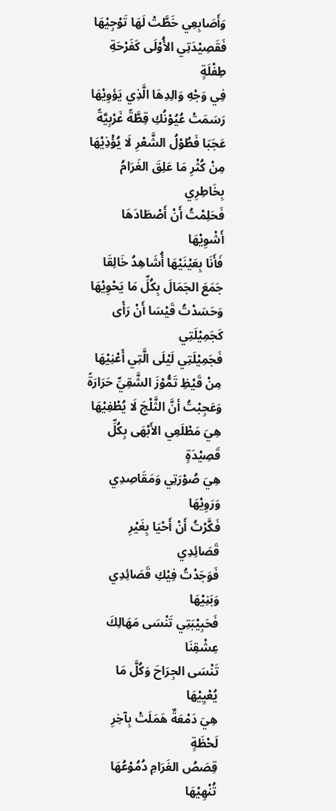وَأَصَابِعِي خَطَّتْ لَهَا تَوْجِيْهَا
فَقَصِيْدَتِي الأُوْلَى كَفَرْحَةِ طِفْلَةٍ
فِي وَجْهِ وَالِدِهَا الَّذِي يَؤوِيْهَا
رَسَمَتْ عُيُوْنُكِ قِطَّةً غَرْبِيَّةً
عَجَبَا فَطُوْلُ الشَّعْرِ لَا يُؤْذِيْهَا
مِنْ كُثْرِ مَا عَلِقَ الغَرَامُ بِخَاطِرِي
فَحَلِمْتُ أَنْ أَصْطَادَهَا أَشْوِيْهَا
فَأَنَا بِعَيْنَيْهَا أُشَاهِدُ خَالِقَا
جَمَعَ الجَمَالَ بِكُلِّ مَا يَحْوِيْهَا
وَحَسَدْتُ قَيْسَا أَنْ رَأَى كَجَمِيْلَتِي
فَجَمِيْلَتِي لَيْلَى الَّتِي أَعْنِيْهَا
مِنْ قَيْظِ تَمُّوْزَ الشَّقِيِّ حَرَارَةً
وَعَجِبْتُ أنَّ الثَّلْجَ لَا يُطْفِيْهَا
هِيَ مَطْلَعِي الأَبْهَى بِكُلِّ قَصِيْدَةٍ
هِيَ صُوْرَتِي وَمَقَاصِدِي وَرَوِيْهَا
فَكَّرْتُ أَنْ أَحْيَا بِغَيْرِ قَصَائِدِي
فَوَجَدْتُ فِيْكِ قَصَائِدِي وَبَنِيْهَا
فَحَبِيْبَتِي تَنْسَى مَهَالِكَ عِشْقِنَا
تَنْسَى الجِرَاحَ وَكُلَّ مَا يُعْيِيْهَا
هِيَ دَمْعَةٌ هَمَلَتْ بِآخِرِ لَحْظَةٍ
قِصَصُ الغَرَامِ دُمُوْعُهَا تُنْهِيْهَا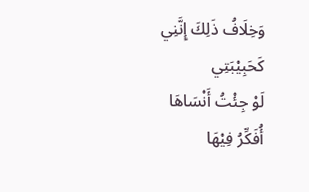وَخِلَافُ ذَلِكَ إِنَّنِي كَحَبِيْبَتِي
لَوْ جِئْتُ أَنْسَاهَا أُفَكِّرُ فِيْهَا